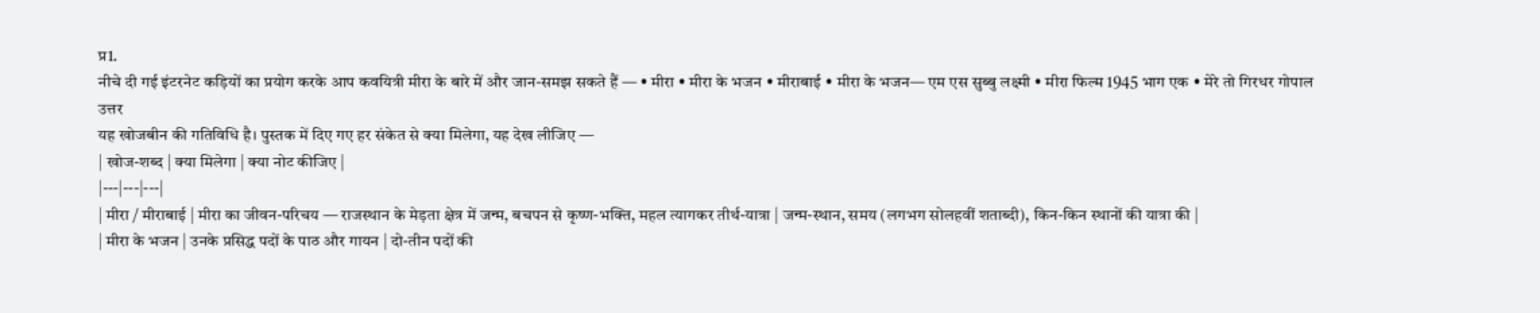प्र1.
नीचे दी गई इंटरनेट कड़ियों का प्रयोग करके आप कवयित्री मीरा के बारे में और जान-समझ सकते हैं — • मीरा • मीरा के भजन • मीराबाई • मीरा के भजन— एम एस सुब्बु लक्ष्मी • मीरा फिल्म 1945 भाग एक • मेरे तो गिरधर गोपाल
उत्तर
यह खोजबीन की गतिविधि है। पुस्तक में दिए गए हर संकेत से क्या मिलेगा, यह देख लीजिए —
| खोज-शब्द | क्या मिलेगा | क्या नोट कीजिए |
|---|---|---|
| मीरा / मीराबाई | मीरा का जीवन-परिचय — राजस्थान के मेड़ता क्षेत्र में जन्म, बचपन से कृष्ण-भक्ति, महल त्यागकर तीर्थ-यात्रा | जन्म-स्थान, समय (लगभग सोलहवीं शताब्दी), किन-किन स्थानों की यात्रा की |
| मीरा के भजन | उनके प्रसिद्ध पदों के पाठ और गायन | दो-तीन पदों की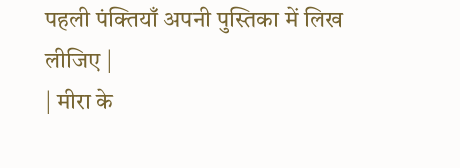पहली पंक्तियाँ अपनी पुस्तिका में लिख लीजिए |
| मीरा के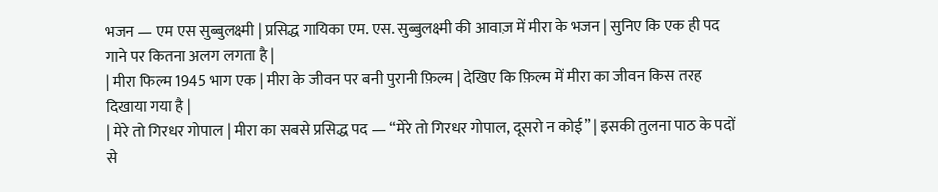भजन — एम एस सुब्बुलक्ष्मी | प्रसिद्ध गायिका एम. एस. सुब्बुलक्ष्मी की आवाज़ में मीरा के भजन | सुनिए कि एक ही पद गाने पर कितना अलग लगता है |
| मीरा फिल्म 1945 भाग एक | मीरा के जीवन पर बनी पुरानी फ़िल्म | देखिए कि फ़िल्म में मीरा का जीवन किस तरह दिखाया गया है |
| मेरे तो गिरधर गोपाल | मीरा का सबसे प्रसिद्ध पद — “मेरे तो गिरधर गोपाल, दूसरो न कोई” | इसकी तुलना पाठ के पदों से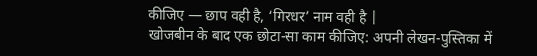कीजिए — छाप वही है, ‘गिरधर’ नाम वही है |
खोजबीन के बाद एक छोटा-सा काम कीजिए: अपनी लेखन-पुस्तिका में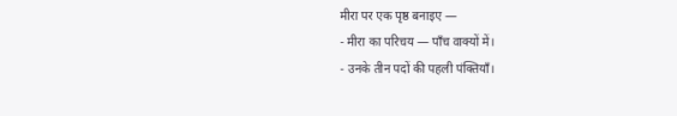मीरा पर एक पृष्ठ बनाइए —
- मीरा का परिचय — पाँच वाक्यों में।
- उनके तीन पदों की पहली पंक्तियाँ।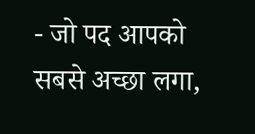- जो पद आपको सबसे अच्छा लगा,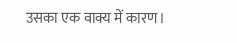उसका एक वाक्य में कारण।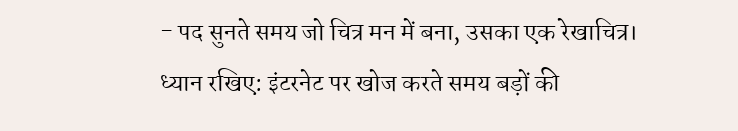- पद सुनते समय जो चित्र मन में बना, उसका एक रेखाचित्र।
ध्यान रखिए: इंटरनेट पर खोज करते समय बड़ों की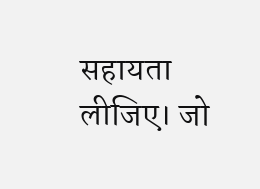सहायता लीजिए। जो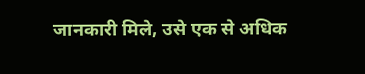जानकारी मिले, उसे एक से अधिक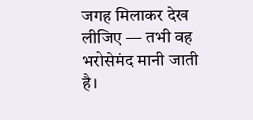जगह मिलाकर देख लीजिए — तभी वह भरोसेमंद मानी जाती है।